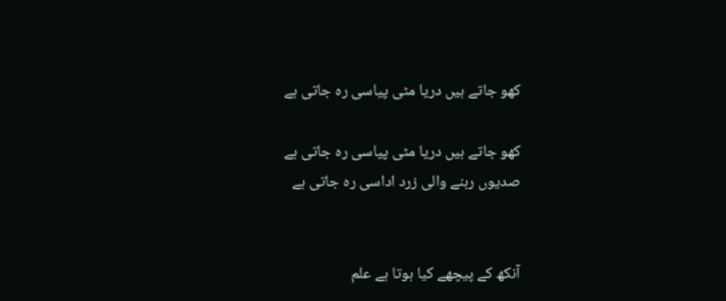کھو جاتے ہیں دریا مٹی پیاسی رہ جاتی ہے

کھو جاتے ہیں دریا مٹی پیاسی رہ جاتی ہے
صدیوں رہنے والی زرد اداسی رہ جاتی ہے


آنکھ کے پیچھے کیا ہوتا ہے علم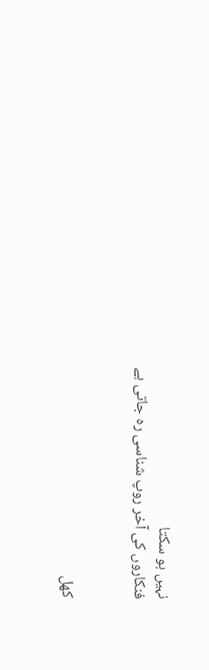نہیں ہو سکتا
فنکاروں کی آخر روپ شناسی رہ جاتی ہے


کھل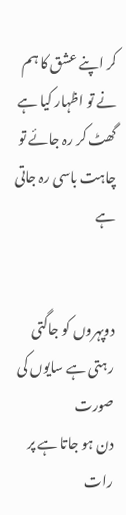کر اپنے عشق کا ہم نے تو اظہار کیا ہے
گھٹ کر رہ جائے تو چاہت باسی رہ جاتی ہے


دوپہروں کو جاگتی رہتی ہے سایوں کی صورت
دن ہو جاتا ہے پر رات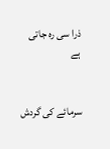ذرا سی رہ جاتی ہے


سرمائے کی گردش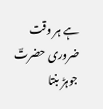ہے ہر وقت ضروری حضرتؔ
جوہڑ بنتا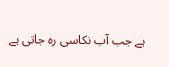ہے جب آب نکاسی رہ جاتی ہے